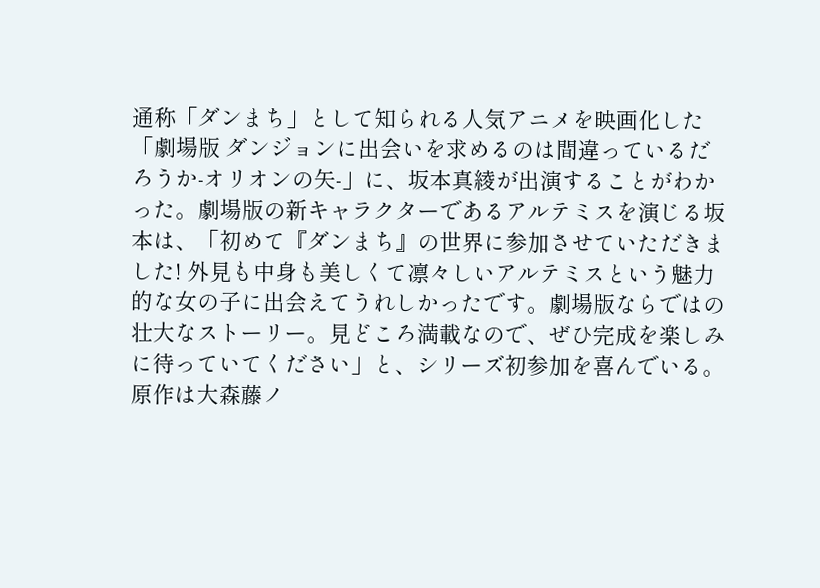通称「ダンまち」として知られる人気アニメを映画化した「劇場版 ダンジョンに出会いを求めるのは間違っているだろうか-オリオンの矢-」に、坂本真綾が出演することがわかった。劇場版の新キャラクターであるアルテミスを演じる坂本は、「初めて『ダンまち』の世界に参加させていただきました! 外見も中身も美しくて凛々しいアルテミスという魅力的な女の子に出会えてうれしかったです。劇場版ならではの壮大なストーリー。見どころ満載なので、ぜひ完成を楽しみに待っていてください」と、シリーズ初参加を喜んでいる。
原作は大森藤ノ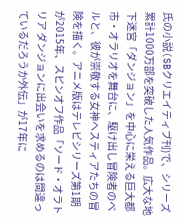氏の小説(SBクリエイティブ刊)で、シリーズ累計1000万部を突破した人気作品。広大な地下迷宮「ダンジョン」を中心に栄える巨大都市・オラリオを舞台に、駆け出し冒険者のベルと、彼が崇敬する女神ヘスティアたちの冒険を描く。アニメ版はテレビシリーズ第1期が2015年、スピンオフ作品「ソード・オラトリア ダンジョンに出会いを求めるのは間違っているだろうか外伝」が17年に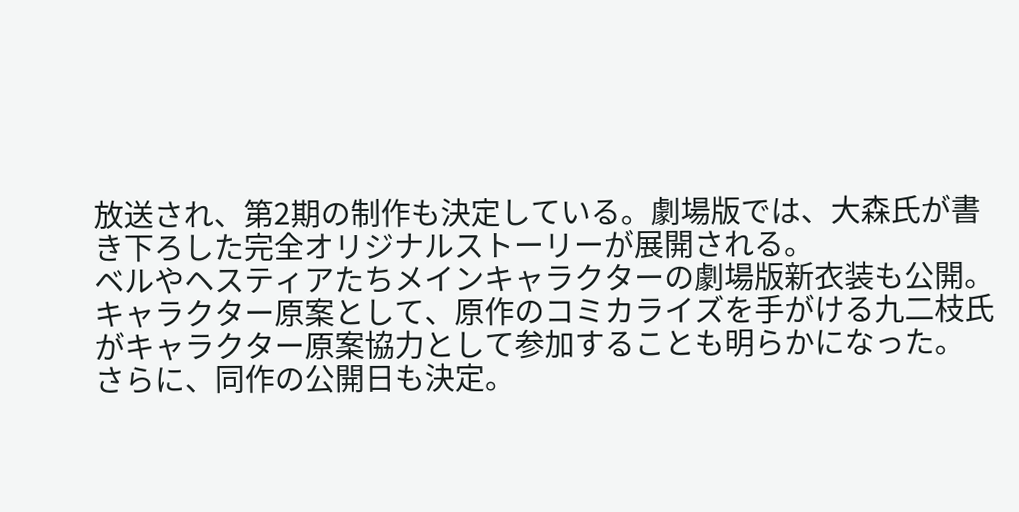放送され、第2期の制作も決定している。劇場版では、大森氏が書き下ろした完全オリジナルストーリーが展開される。
ベルやヘスティアたちメインキャラクターの劇場版新衣装も公開。キャラクター原案として、原作のコミカライズを手がける九二枝氏がキャラクター原案協力として参加することも明らかになった。
さらに、同作の公開日も決定。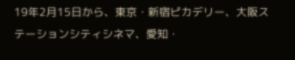19年2月15日から、東京・新宿ピカデリー、大阪ステーションシティシネマ、愛知・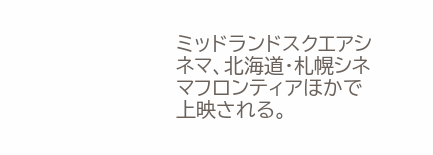ミッドランドスクエアシネマ、北海道・札幌シネマフロンティアほかで上映される。